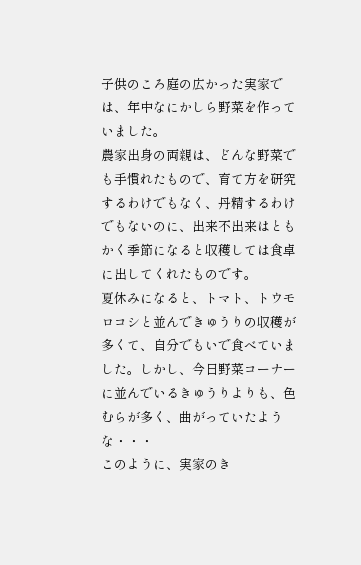子供のころ庭の広かった実家では、年中なにかしら野菜を作っていました。
農家出身の両親は、どんな野菜でも手慣れたもので、育て方を研究するわけでもなく、丹精するわけでもないのに、出来不出来はともかく季節になると収穫しては食卓に出してくれたものです。
夏休みになると、トマト、トウモロコシと並んできゅうりの収穫が多くて、自分でもいで食べていました。しかし、今日野菜コーナーに並んでいるきゅうりよりも、色むらが多く、曲がっていたような・・・
このように、実家のき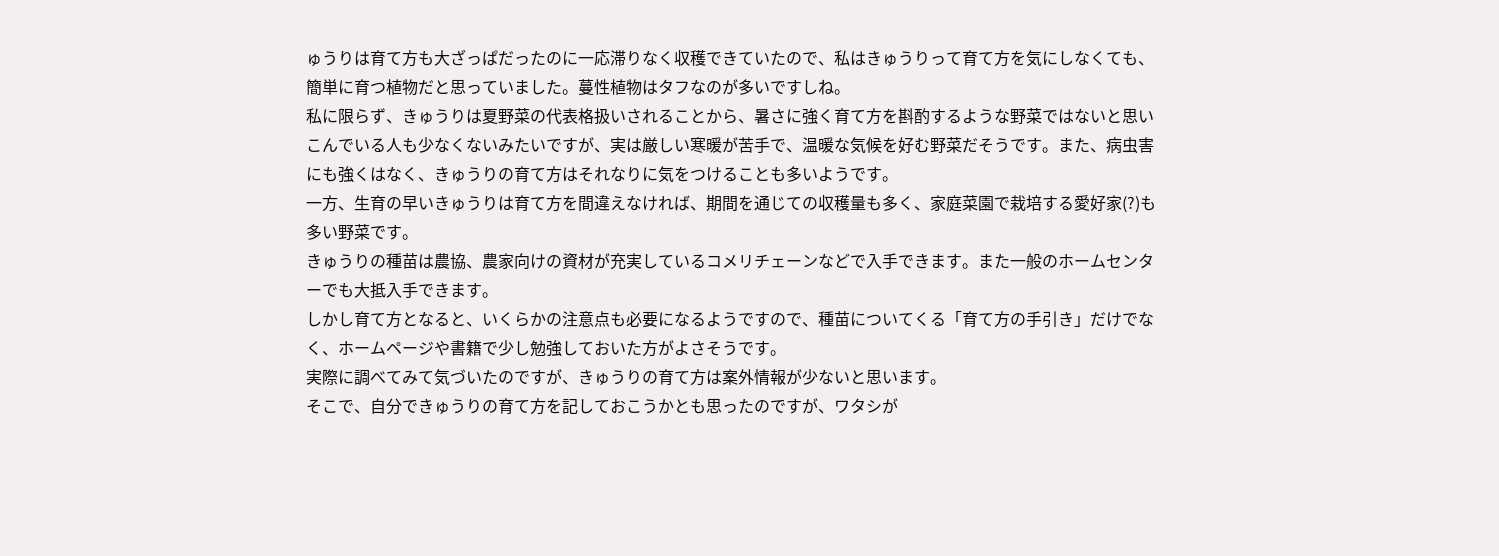ゅうりは育て方も大ざっぱだったのに一応滞りなく収穫できていたので、私はきゅうりって育て方を気にしなくても、簡単に育つ植物だと思っていました。蔓性植物はタフなのが多いですしね。
私に限らず、きゅうりは夏野菜の代表格扱いされることから、暑さに強く育て方を斟酌するような野菜ではないと思いこんでいる人も少なくないみたいですが、実は厳しい寒暖が苦手で、温暖な気候を好む野菜だそうです。また、病虫害にも強くはなく、きゅうりの育て方はそれなりに気をつけることも多いようです。
一方、生育の早いきゅうりは育て方を間違えなければ、期間を通じての収穫量も多く、家庭菜園で栽培する愛好家(?)も多い野菜です。
きゅうりの種苗は農協、農家向けの資材が充実しているコメリチェーンなどで入手できます。また一般のホームセンターでも大抵入手できます。
しかし育て方となると、いくらかの注意点も必要になるようですので、種苗についてくる「育て方の手引き」だけでなく、ホームページや書籍で少し勉強しておいた方がよさそうです。
実際に調べてみて気づいたのですが、きゅうりの育て方は案外情報が少ないと思います。
そこで、自分できゅうりの育て方を記しておこうかとも思ったのですが、ワタシが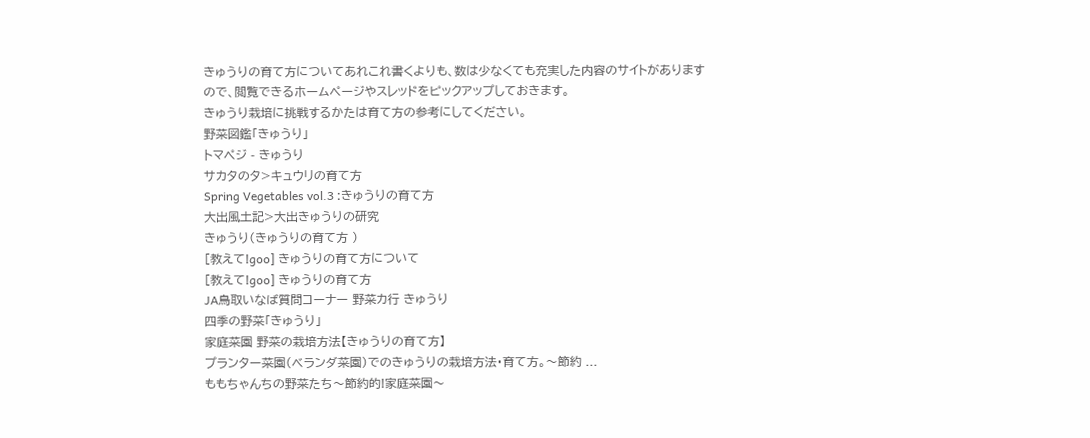きゅうりの育て方についてあれこれ書くよりも、数は少なくても充実した内容のサイトがありますので、閲覧できるホームページやスレッドをピックアップしておきます。
きゅうり栽培に挑戦するかたは育て方の参考にしてください。
野菜図鑑「きゅうり」
トマペジ - きゅうり
サカタのタ>キュウリの育て方
Spring Vegetables vol.3 :きゅうりの育て方
大出風土記>大出きゅうりの研究
きゅうり(きゅうりの育て方 )
[教えて!goo] きゅうりの育て方について
[教えて!goo] きゅうりの育て方
JA鳥取いなば質問コーナー 野菜カ行 きゅうり
四季の野菜「きゅうり」
家庭菜園 野菜の栽培方法【きゅうりの育て方】
プランター菜園(ベランダ菜園)でのきゅうりの栽培方法・育て方。〜節約 ...
ももちゃんちの野菜たち〜節約的!家庭菜園〜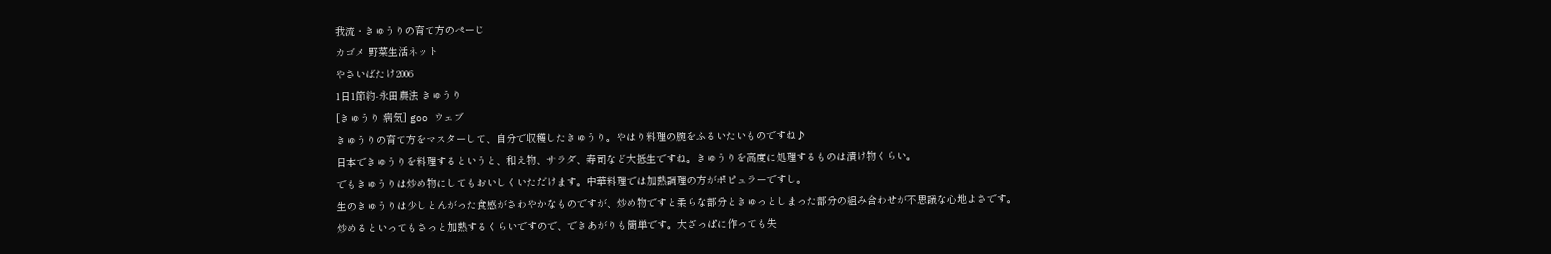我流・きゅうりの育て方のぺーじ
カゴメ 野菜生活ネット
やさいばたけ2006
1日1節約-永田農法 きゅうり
[きゅうり 病気] goo ウェブ
きゅうりの育て方をマスターして、自分で収穫したきゅうり。やはり料理の腕をふるいたいものですね♪
日本できゅうりを料理するというと、和え物、サラダ、寿司など大抵生ですね。きゅうりを高度に処理するものは漬け物くらい。
でもきゅうりは炒め物にしてもおいしくいただけます。中華料理では加熱調理の方がポピュラーですし。
生のきゅうりは少しとんがった食感がさわやかなものですが、炒め物ですと柔らな部分ときゅっとしまった部分の組み合わせが不思議な心地よさです。
炒めるといってもさっと加熱するくらいですので、できあがりも簡単です。大ざっぱに作っても失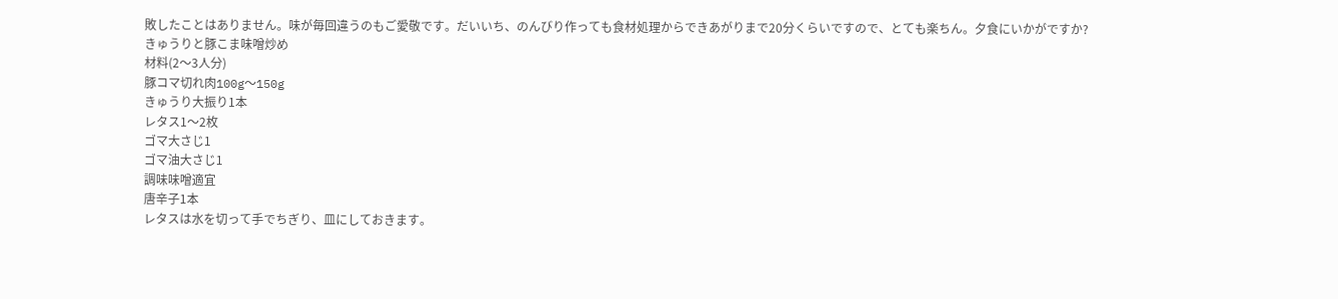敗したことはありません。味が毎回違うのもご愛敬です。だいいち、のんびり作っても食材処理からできあがりまで20分くらいですので、とても楽ちん。夕食にいかがですか?
きゅうりと豚こま味噌炒め
材料(2〜3人分)
豚コマ切れ肉100g〜150g
きゅうり大振り1本
レタス1〜2枚
ゴマ大さじ1
ゴマ油大さじ1
調味味噌適宜
唐辛子1本
レタスは水を切って手でちぎり、皿にしておきます。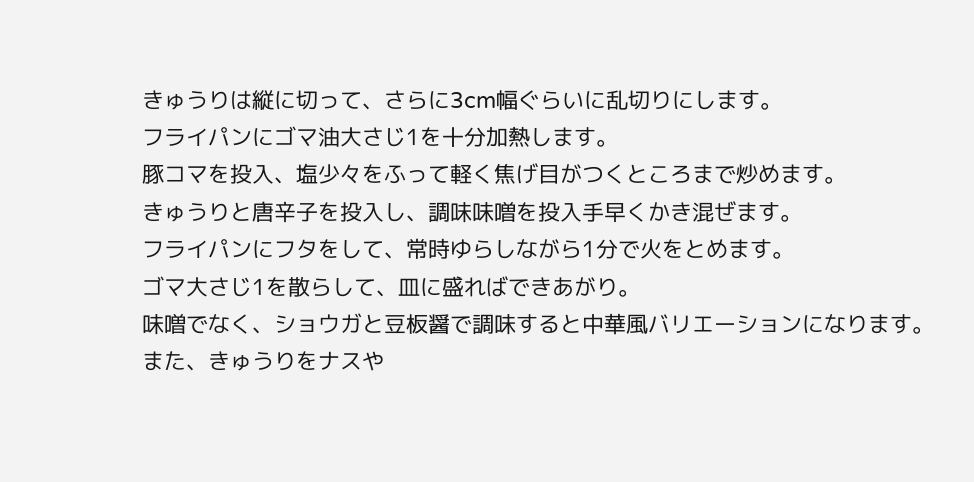きゅうりは縦に切って、さらに3cm幅ぐらいに乱切りにします。
フライパンにゴマ油大さじ1を十分加熱します。
豚コマを投入、塩少々をふって軽く焦げ目がつくところまで炒めます。
きゅうりと唐辛子を投入し、調味味噌を投入手早くかき混ぜます。
フライパンにフタをして、常時ゆらしながら1分で火をとめます。
ゴマ大さじ1を散らして、皿に盛ればできあがり。
味噌でなく、ショウガと豆板醤で調味すると中華風バリエーションになります。
また、きゅうりをナスや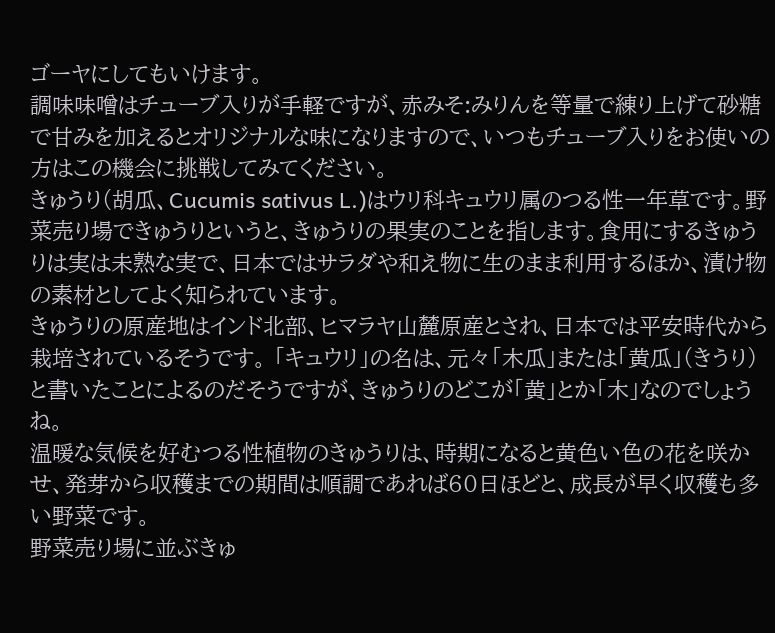ゴーヤにしてもいけます。
調味味噌はチューブ入りが手軽ですが、赤みそ:みりんを等量で練り上げて砂糖で甘みを加えるとオリジナルな味になりますので、いつもチューブ入りをお使いの方はこの機会に挑戦してみてください。
きゅうり(胡瓜、Cucumis sativus L.)はウリ科キュウリ属のつる性一年草です。野菜売り場できゅうりというと、きゅうりの果実のことを指します。食用にするきゅうりは実は未熟な実で、日本ではサラダや和え物に生のまま利用するほか、漬け物の素材としてよく知られています。
きゅうりの原産地はインド北部、ヒマラヤ山麓原産とされ、日本では平安時代から栽培されているそうです。 「キュウリ」の名は、元々「木瓜」または「黄瓜」(きうり)と書いたことによるのだそうですが、きゅうりのどこが「黄」とか「木」なのでしょうね。
温暖な気候を好むつる性植物のきゅうりは、時期になると黄色い色の花を咲かせ、発芽から収穫までの期間は順調であれば60日ほどと、成長が早く収穫も多い野菜です。
野菜売り場に並ぶきゅ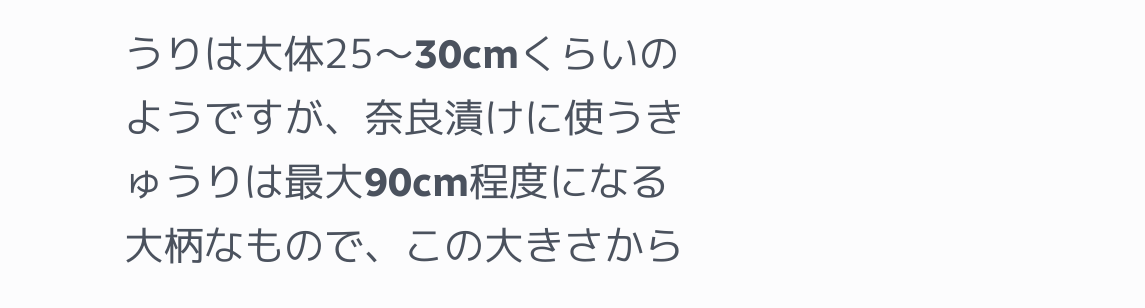うりは大体25〜30cmくらいのようですが、奈良漬けに使うきゅうりは最大90cm程度になる大柄なもので、この大きさから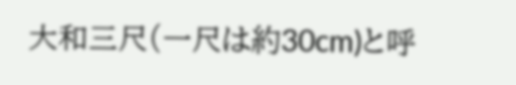大和三尺(一尺は約30cm)と呼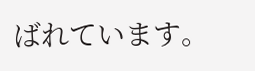ばれています。